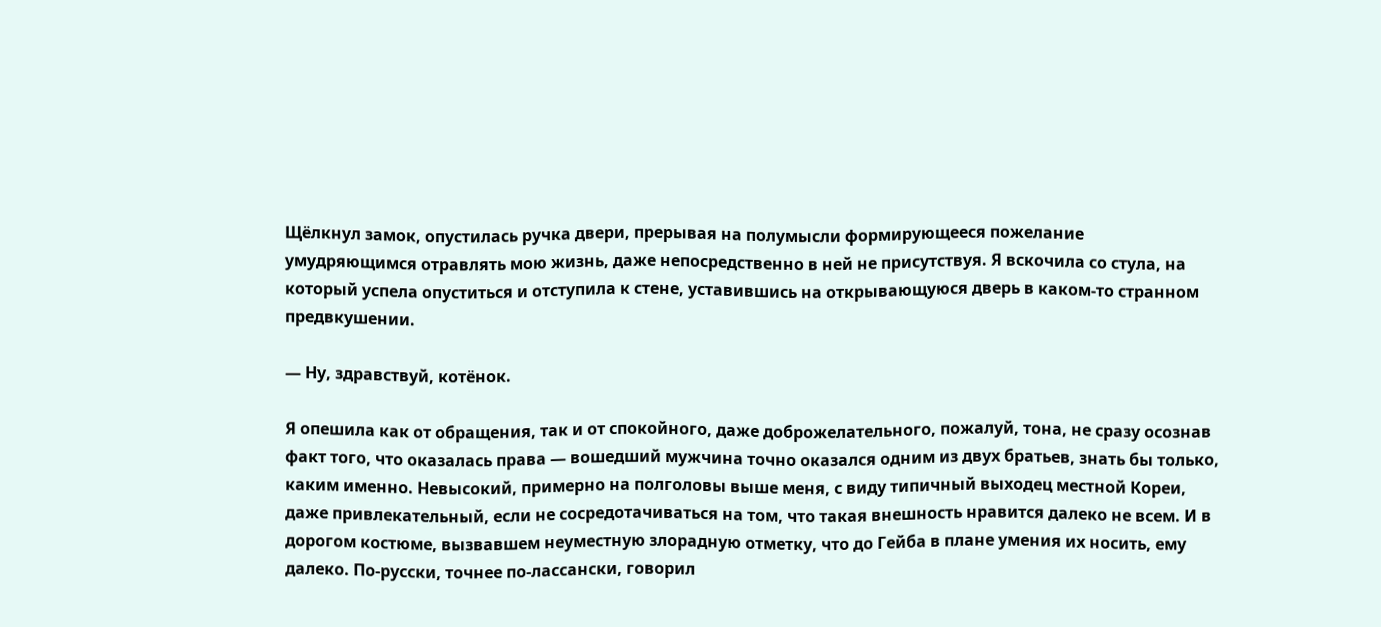Щёлкнул замок, опустилась ручка двери, прерывая на полумысли формирующееся пожелание умудряющимся отравлять мою жизнь, даже непосредственно в ней не присутствуя. Я вскочила со стула, на который успела опуститься и отступила к стене, уставившись на открывающуюся дверь в каком-то странном предвкушении.

— Ну, здравствуй, котёнок.

Я опешила как от обращения, так и от спокойного, даже доброжелательного, пожалуй, тона, не сразу осознав факт того, что оказалась права — вошедший мужчина точно оказался одним из двух братьев, знать бы только, каким именно. Невысокий, примерно на полголовы выше меня, с виду типичный выходец местной Кореи, даже привлекательный, если не сосредотачиваться на том, что такая внешность нравится далеко не всем. И в дорогом костюме, вызвавшем неуместную злорадную отметку, что до Гейба в плане умения их носить, ему далеко. По-русски, точнее по-лассански, говорил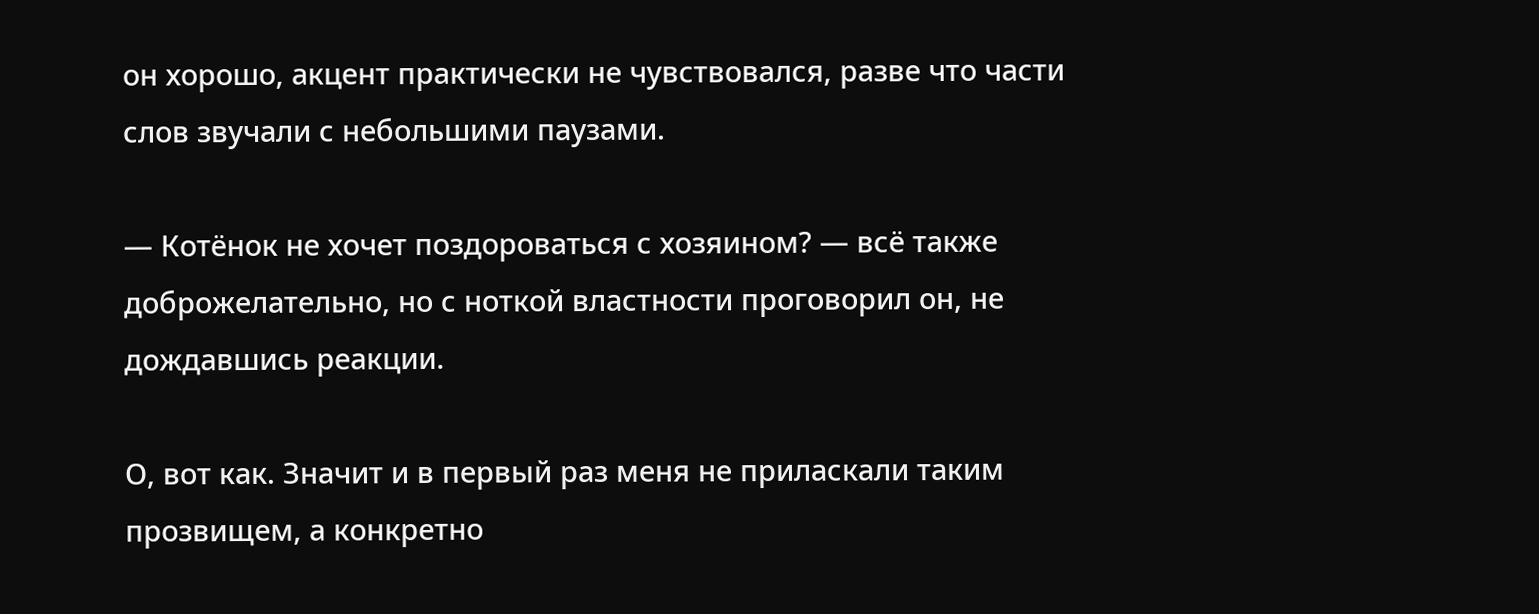он хорошо, акцент практически не чувствовался, разве что части слов звучали с небольшими паузами.

— Котёнок не хочет поздороваться с хозяином? — всё также доброжелательно, но с ноткой властности проговорил он, не дождавшись реакции.

О, вот как. Значит и в первый раз меня не приласкали таким прозвищем, а конкретно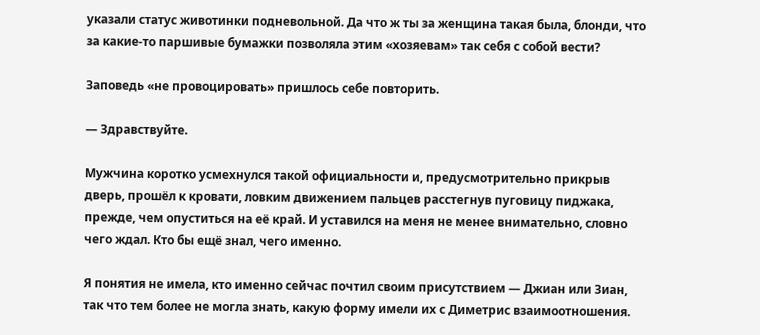указали статус животинки подневольной. Да что ж ты за женщина такая была, блонди, что за какие-то паршивые бумажки позволяла этим «хозяевам» так себя с собой вести?

Заповедь «не провоцировать» пришлось себе повторить.

— Здравствуйте.

Мужчина коротко усмехнулся такой официальности и, предусмотрительно прикрыв дверь, прошёл к кровати, ловким движением пальцев расстегнув пуговицу пиджака, прежде, чем опуститься на её край. И уставился на меня не менее внимательно, словно чего ждал. Кто бы ещё знал, чего именно.

Я понятия не имела, кто именно сейчас почтил своим присутствием — Джиан или Зиан, так что тем более не могла знать, какую форму имели их с Диметрис взаимоотношения.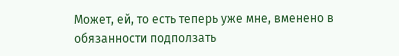Может, ей, то есть теперь уже мне, вменено в обязанности подползать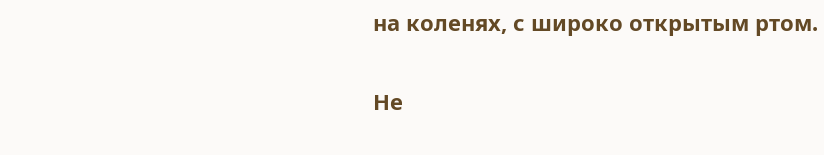на коленях, с широко открытым ртом.

Не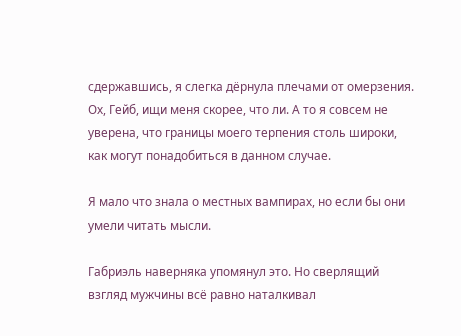сдержавшись, я слегка дёрнула плечами от омерзения. Ох, Гейб, ищи меня скорее, что ли. А то я совсем не уверена, что границы моего терпения столь широки, как могут понадобиться в данном случае.

Я мало что знала о местных вампирах, но если бы они умели читать мысли.

Габриэль наверняка упомянул это. Но сверлящий взгляд мужчины всё равно наталкивал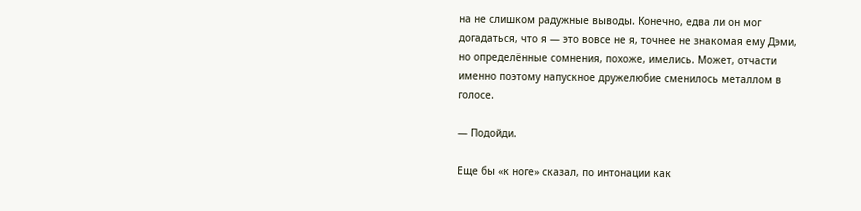на не слишком радужные выводы. Конечно, едва ли он мог догадаться, что я — это вовсе не я, точнее не знакомая ему Дэми, но определённые сомнения, похоже, имелись. Может, отчасти именно поэтому напускное дружелюбие сменилось металлом в голосе.

— Подойди.

Еще бы «к ноге» сказал, по интонации как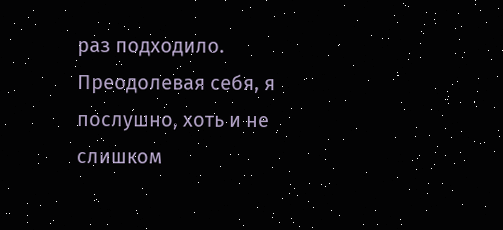раз подходило. Преодолевая себя, я послушно, хоть и не слишком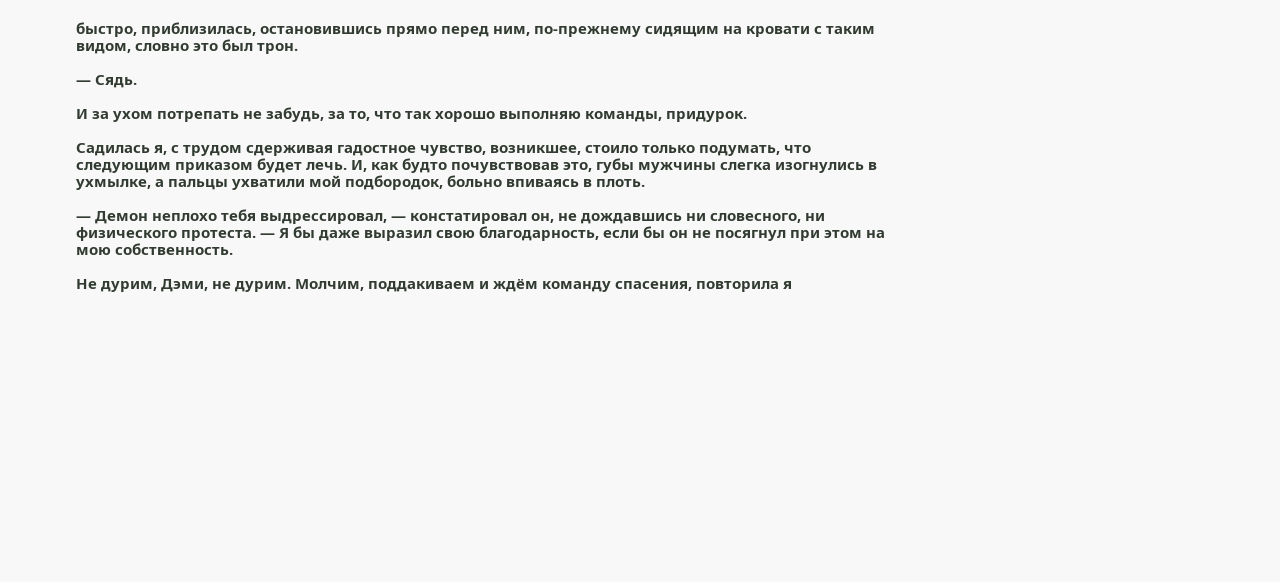быстро, приблизилась, остановившись прямо перед ним, по-прежнему сидящим на кровати с таким видом, словно это был трон.

— Сядь.

И за ухом потрепать не забудь, за то, что так хорошо выполняю команды, придурок.

Садилась я, с трудом сдерживая гадостное чувство, возникшее, стоило только подумать, что следующим приказом будет лечь. И, как будто почувствовав это, губы мужчины слегка изогнулись в ухмылке, а пальцы ухватили мой подбородок, больно впиваясь в плоть.

— Демон неплохо тебя выдрессировал, — констатировал он, не дождавшись ни словесного, ни физического протеста. — Я бы даже выразил свою благодарность, если бы он не посягнул при этом на мою собственность.

Не дурим, Дэми, не дурим. Молчим, поддакиваем и ждём команду спасения, повторила я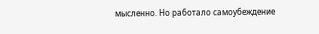мысленно. Но работало самоубеждение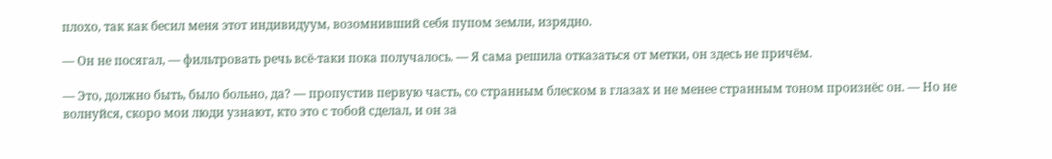плохо, так как бесил меня этот индивидуум, возомнивший себя пупом земли, изрядно.

— Он не посягал, — фильтровать речь всё-таки пока получалось. — Я сама решила отказаться от метки, он здесь не причём.

— Это, должно быть, было больно, да? — пропустив первую часть, со странным блеском в глазах и не менее странным тоном произнёс он. — Но не волнуйся, скоро мои люди узнают, кто это с тобой сделал, и он за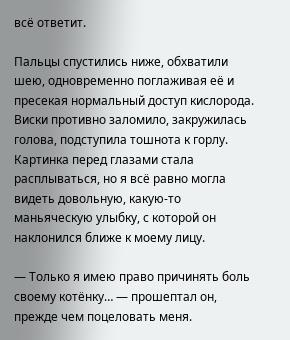всё ответит.

Пальцы спустились ниже, обхватили шею, одновременно поглаживая её и пресекая нормальный доступ кислорода. Виски противно заломило, закружилась голова, подступила тошнота к горлу. Картинка перед глазами стала расплываться, но я всё равно могла видеть довольную, какую-то маньяческую улыбку, с которой он наклонился ближе к моему лицу.

— Только я имею право причинять боль своему котёнку… — прошептал он, прежде чем поцеловать меня.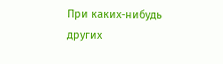При каких-нибудь других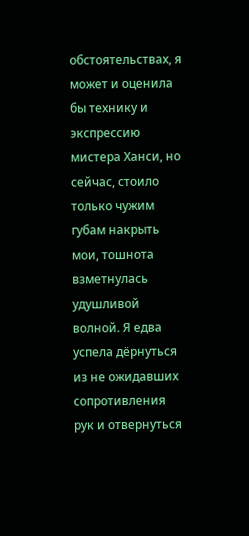обстоятельствах, я может и оценила бы технику и экспрессию мистера Ханси, но сейчас, стоило только чужим губам накрыть мои, тошнота взметнулась удушливой волной. Я едва успела дёрнуться из не ожидавших сопротивления рук и отвернуться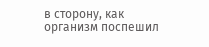в сторону, как организм поспешил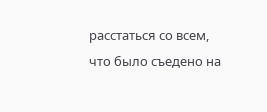расстаться со всем, что было съедено на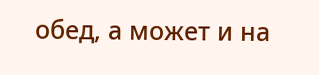обед, а может и на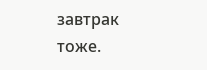завтрак тоже.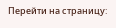Перейти на страницу: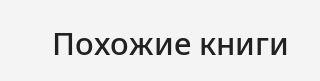Похожие книги